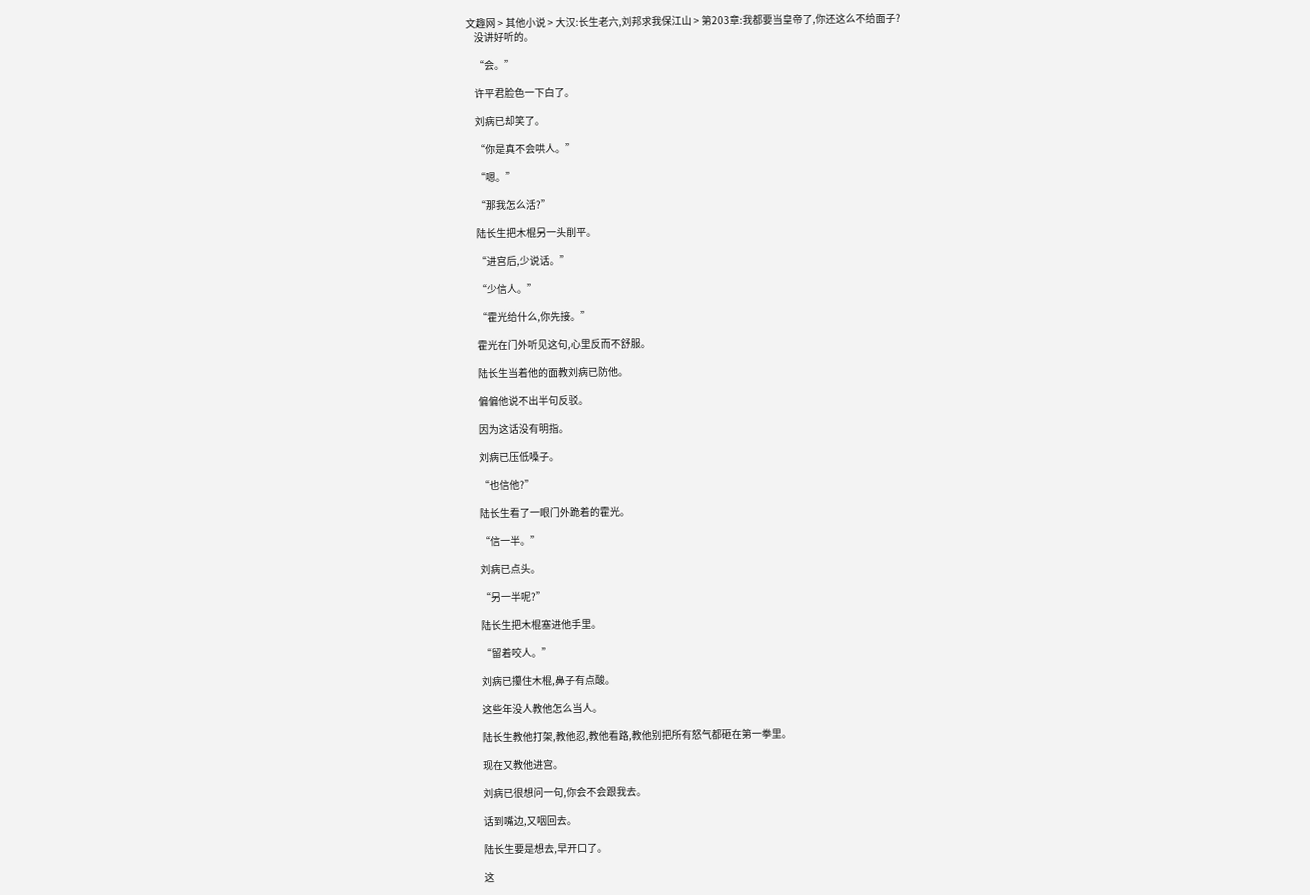文趣网 > 其他小说 > 大汉:长生老六,刘邦求我保江山 > 第203章:我都要当皇帝了,你还这么不给面子?
    没讲好听的。

    “会。”

    许平君脸色一下白了。

    刘病已却笑了。

    “你是真不会哄人。”

    “嗯。”

    “那我怎么活?”

    陆长生把木棍另一头削平。

    “进宫后,少说话。”

    “少信人。”

    “霍光给什么,你先接。”

    霍光在门外听见这句,心里反而不舒服。

    陆长生当着他的面教刘病已防他。

    偏偏他说不出半句反驳。

    因为这话没有明指。

    刘病已压低嗓子。

    “也信他?”

    陆长生看了一眼门外跪着的霍光。

    “信一半。”

    刘病已点头。

    “另一半呢?”

    陆长生把木棍塞进他手里。

    “留着咬人。”

    刘病已攥住木棍,鼻子有点酸。

    这些年没人教他怎么当人。

    陆长生教他打架,教他忍,教他看路,教他别把所有怒气都砸在第一拳里。

    现在又教他进宫。

    刘病已很想问一句,你会不会跟我去。

    话到嘴边,又咽回去。

    陆长生要是想去,早开口了。

    这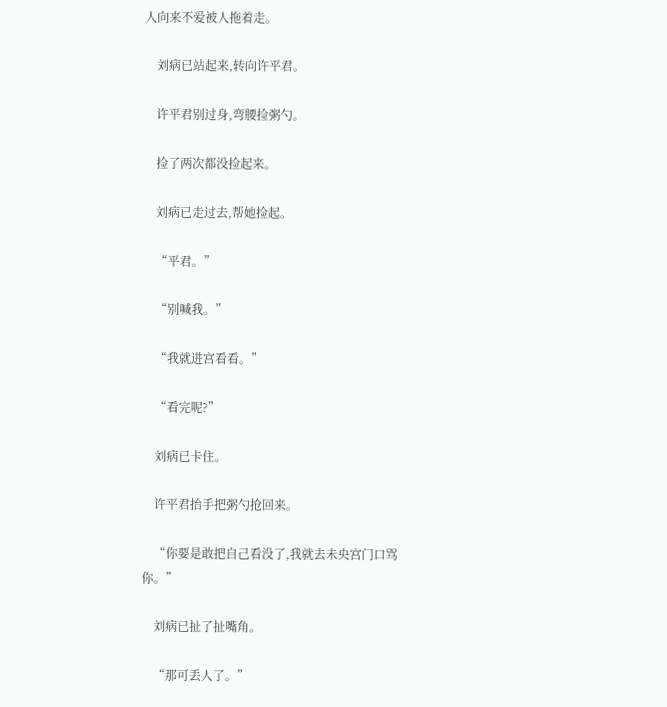人向来不爱被人拖着走。

    刘病已站起来,转向许平君。

    许平君别过身,弯腰捡粥勺。

    捡了两次都没捡起来。

    刘病已走过去,帮她捡起。

    “平君。”

    “别喊我。”

    “我就进宫看看。”

    “看完呢?”

    刘病已卡住。

    许平君抬手把粥勺抢回来。

    “你要是敢把自己看没了,我就去未央宫门口骂你。”

    刘病已扯了扯嘴角。

    “那可丢人了。”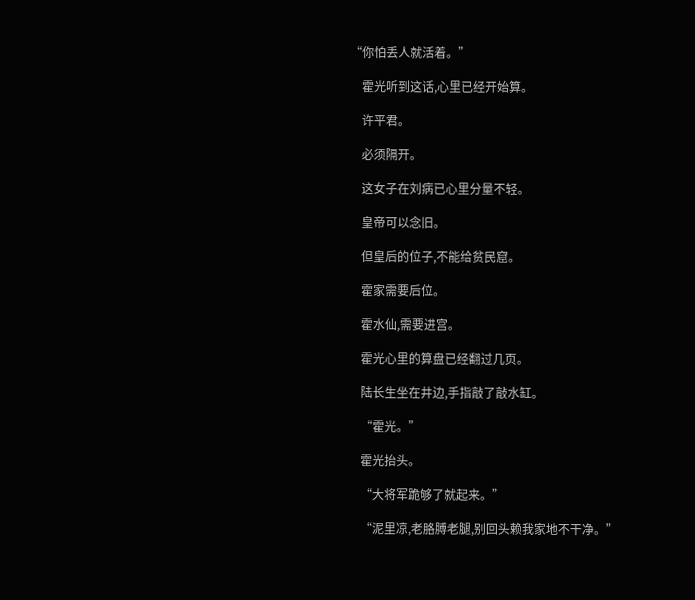“你怕丢人就活着。”

    霍光听到这话,心里已经开始算。

    许平君。

    必须隔开。

    这女子在刘病已心里分量不轻。

    皇帝可以念旧。

    但皇后的位子,不能给贫民窟。

    霍家需要后位。

    霍水仙,需要进宫。

    霍光心里的算盘已经翻过几页。

    陆长生坐在井边,手指敲了敲水缸。

    “霍光。”

    霍光抬头。

    “大将军跪够了就起来。”

    “泥里凉,老胳膊老腿,别回头赖我家地不干净。”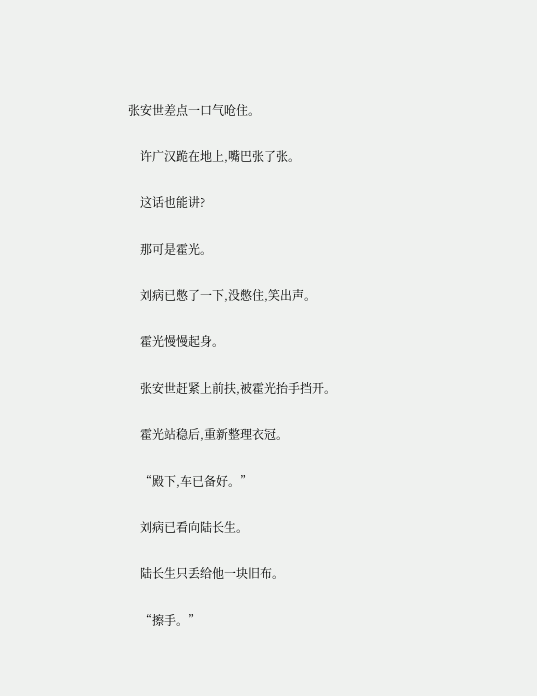张安世差点一口气呛住。

    许广汉跪在地上,嘴巴张了张。

    这话也能讲?

    那可是霍光。

    刘病已憋了一下,没憋住,笑出声。

    霍光慢慢起身。

    张安世赶紧上前扶,被霍光抬手挡开。

    霍光站稳后,重新整理衣冠。

    “殿下,车已备好。”

    刘病已看向陆长生。

    陆长生只丢给他一块旧布。

    “擦手。”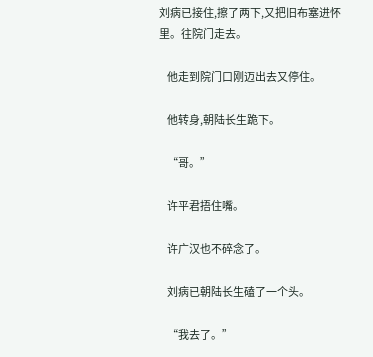刘病已接住,擦了两下,又把旧布塞进怀里。往院门走去。

    他走到院门口刚迈出去又停住。

    他转身,朝陆长生跪下。

    “哥。”

    许平君捂住嘴。

    许广汉也不碎念了。

    刘病已朝陆长生磕了一个头。

    “我去了。”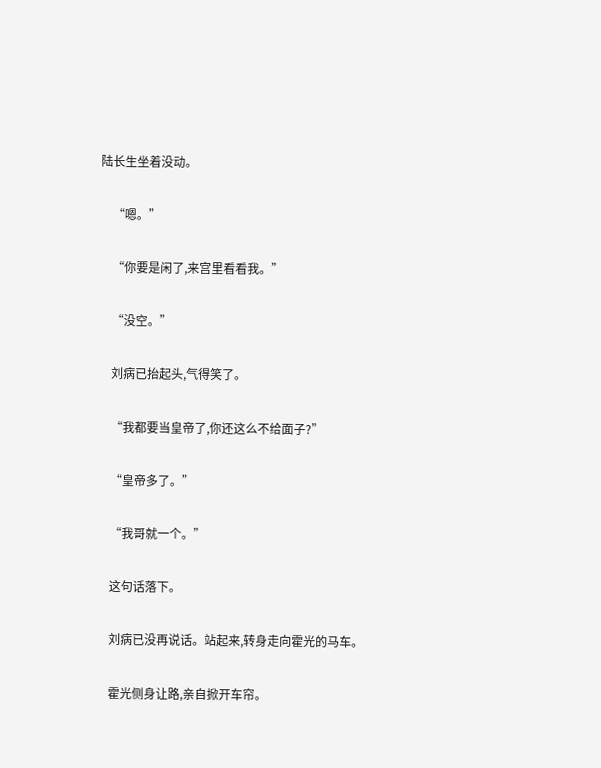陆长生坐着没动。

    “嗯。”

    “你要是闲了,来宫里看看我。”

    “没空。”

    刘病已抬起头,气得笑了。

    “我都要当皇帝了,你还这么不给面子?”

    “皇帝多了。”

    “我哥就一个。”

    这句话落下。

    刘病已没再说话。站起来,转身走向霍光的马车。

    霍光侧身让路,亲自掀开车帘。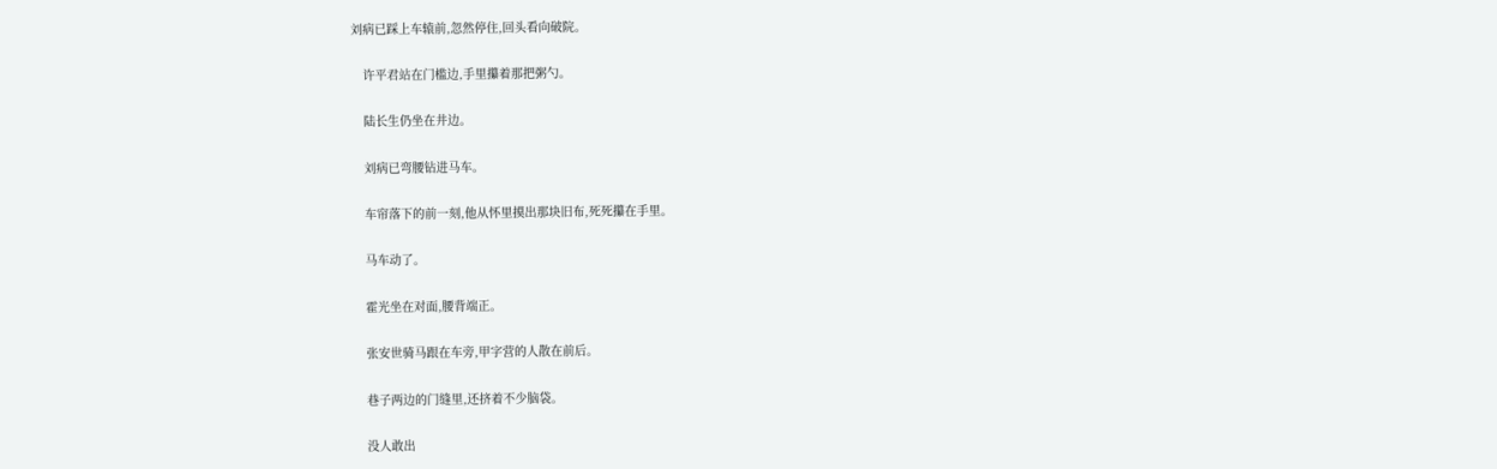刘病已踩上车辕前,忽然停住,回头看向破院。

    许平君站在门槛边,手里攥着那把粥勺。

    陆长生仍坐在井边。

    刘病已弯腰钻进马车。

    车帘落下的前一刻,他从怀里摸出那块旧布,死死攥在手里。

    马车动了。

    霍光坐在对面,腰背端正。

    张安世骑马跟在车旁,甲字营的人散在前后。

    巷子两边的门缝里,还挤着不少脑袋。

    没人敢出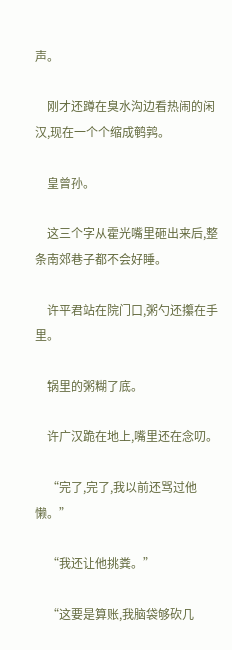声。

    刚才还蹲在臭水沟边看热闹的闲汉,现在一个个缩成鹌鹑。

    皇曾孙。

    这三个字从霍光嘴里砸出来后,整条南郊巷子都不会好睡。

    许平君站在院门口,粥勺还攥在手里。

    锅里的粥糊了底。

    许广汉跪在地上,嘴里还在念叨。

    “完了,完了,我以前还骂过他懒。”

    “我还让他挑粪。”

    “这要是算账,我脑袋够砍几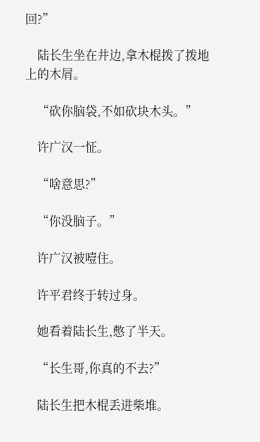回?”

    陆长生坐在井边,拿木棍拨了拨地上的木屑。

    “砍你脑袋,不如砍块木头。”

    许广汉一怔。

    “啥意思?”

    “你没脑子。”

    许广汉被噎住。

    许平君终于转过身。

    她看着陆长生,憋了半天。

    “长生哥,你真的不去?”

    陆长生把木棍丢进柴堆。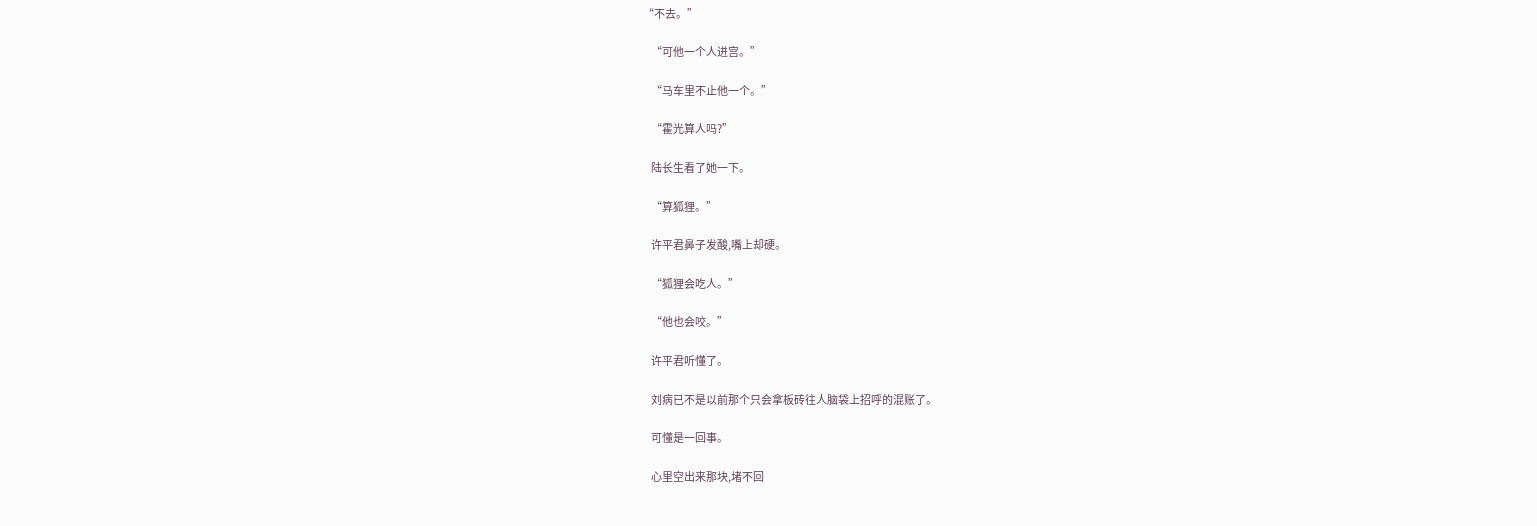“不去。”

    “可他一个人进宫。”

    “马车里不止他一个。”

    “霍光算人吗?”

    陆长生看了她一下。

    “算狐狸。”

    许平君鼻子发酸,嘴上却硬。

    “狐狸会吃人。”

    “他也会咬。”

    许平君听懂了。

    刘病已不是以前那个只会拿板砖往人脑袋上招呼的混账了。

    可懂是一回事。

    心里空出来那块,堵不回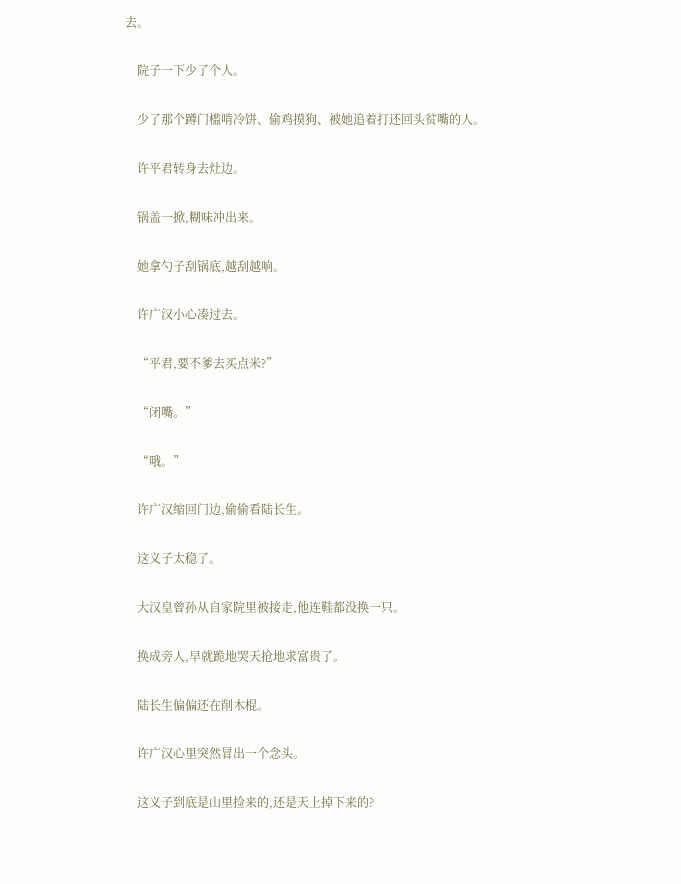去。

    院子一下少了个人。

    少了那个蹲门槛啃冷饼、偷鸡摸狗、被她追着打还回头贫嘴的人。

    许平君转身去灶边。

    锅盖一掀,糊味冲出来。

    她拿勺子刮锅底,越刮越响。

    许广汉小心凑过去。

    “平君,要不爹去买点米?”

    “闭嘴。”

    “哦。”

    许广汉缩回门边,偷偷看陆长生。

    这义子太稳了。

    大汉皇曾孙从自家院里被接走,他连鞋都没换一只。

    换成旁人,早就跪地哭天抢地求富贵了。

    陆长生偏偏还在削木棍。

    许广汉心里突然冒出一个念头。

    这义子到底是山里捡来的,还是天上掉下来的?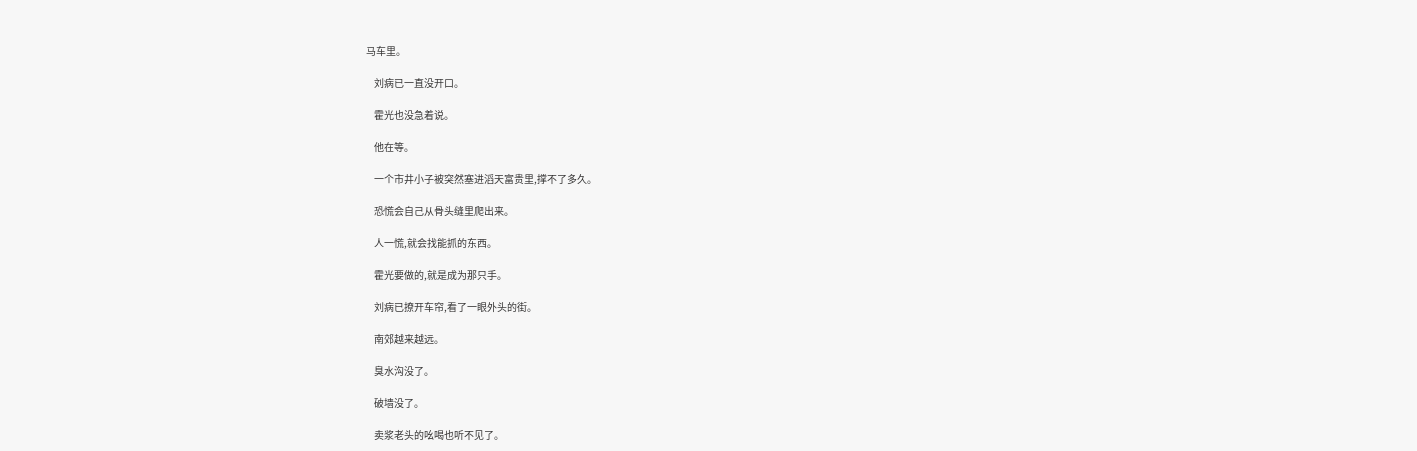马车里。

    刘病已一直没开口。

    霍光也没急着说。

    他在等。

    一个市井小子被突然塞进滔天富贵里,撑不了多久。

    恐慌会自己从骨头缝里爬出来。

    人一慌,就会找能抓的东西。

    霍光要做的,就是成为那只手。

    刘病已撩开车帘,看了一眼外头的街。

    南郊越来越远。

    臭水沟没了。

    破墙没了。

    卖浆老头的吆喝也听不见了。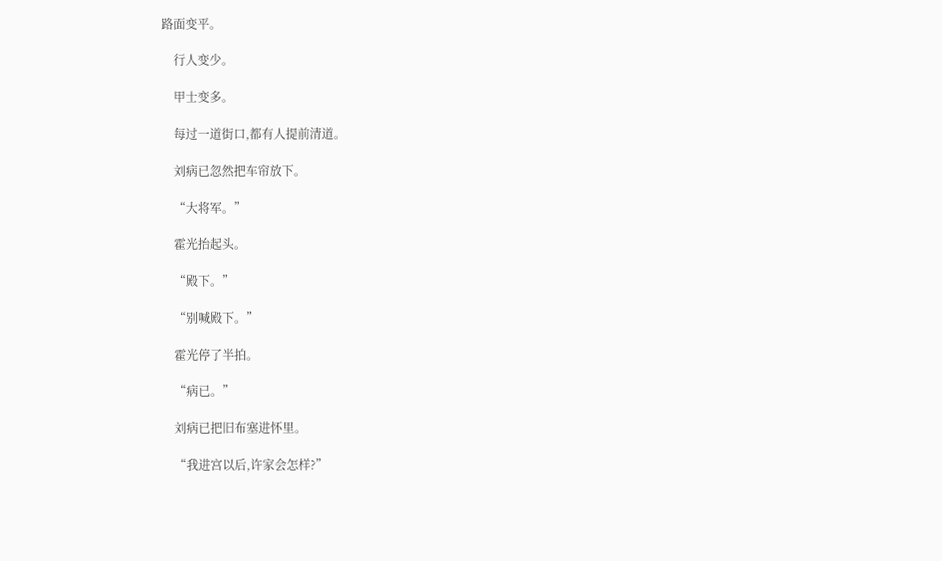路面变平。

    行人变少。

    甲士变多。

    每过一道街口,都有人提前清道。

    刘病已忽然把车帘放下。

    “大将军。”

    霍光抬起头。

    “殿下。”

    “别喊殿下。”

    霍光停了半拍。

    “病已。”

    刘病已把旧布塞进怀里。

    “我进宫以后,许家会怎样?”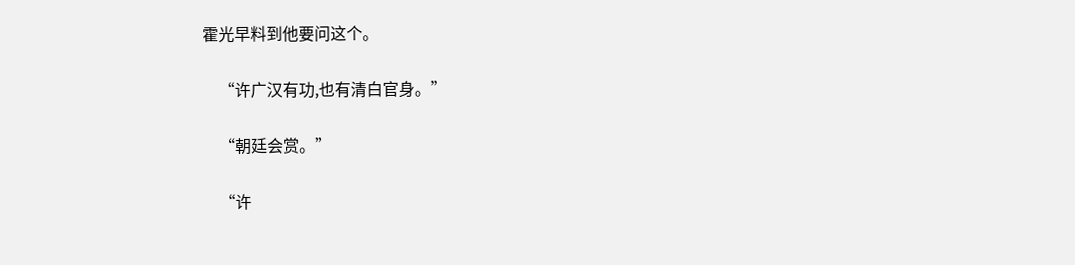霍光早料到他要问这个。

    “许广汉有功,也有清白官身。”

    “朝廷会赏。”

    “许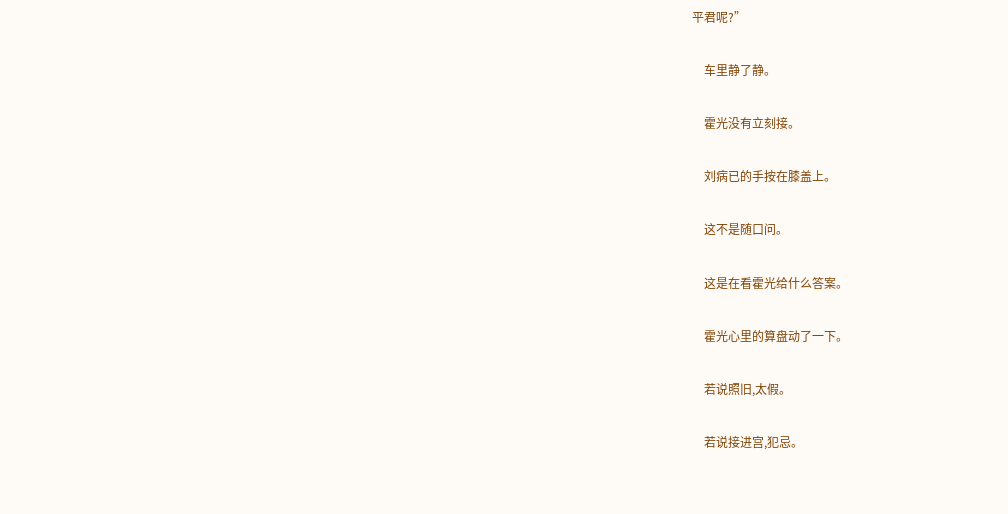平君呢?”

    车里静了静。

    霍光没有立刻接。

    刘病已的手按在膝盖上。

    这不是随口问。

    这是在看霍光给什么答案。

    霍光心里的算盘动了一下。

    若说照旧,太假。

    若说接进宫,犯忌。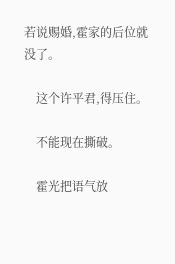若说赐婚,霍家的后位就没了。

    这个许平君,得压住。

    不能现在撕破。

    霍光把语气放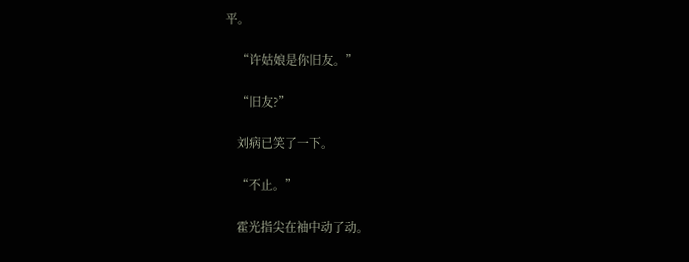平。

    “许姑娘是你旧友。”

    “旧友?”

    刘病已笑了一下。

    “不止。”

    霍光指尖在袖中动了动。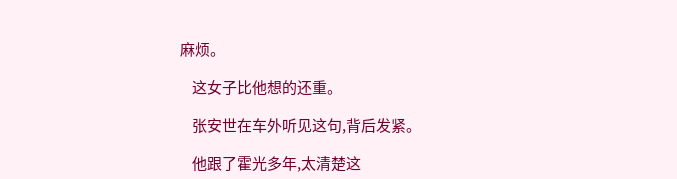麻烦。

    这女子比他想的还重。

    张安世在车外听见这句,背后发紧。

    他跟了霍光多年,太清楚这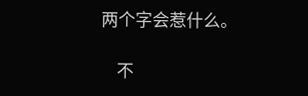两个字会惹什么。

    不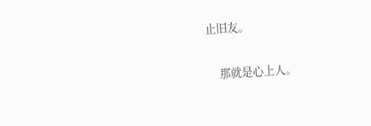止旧友。

    那就是心上人。